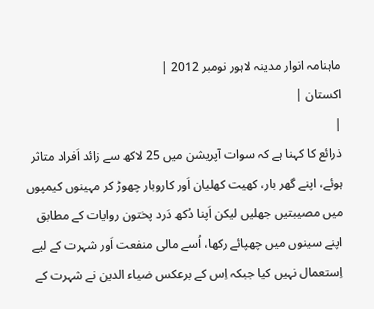ماہنامہ انوار مدینہ لاہور نومبر 2012 |
اكستان |
|
ذرائع کا کہنا ہے کہ سوات آپریشن میں 25 لاکھ سے زائد اَفراد متاثر ہوئے، اپنے گھر بار، کھیت کھلیان اَور کاروبار چھوڑ کر مہینوں کیمپوں میں مصیبتیں جھلیں لیکن اَپنا دُکھ دَرد پختون روایات کے مطابق اپنے سینوں میں چھپائے رکھا، اُسے مالی منفعت اَور شہرت کے لیے اِستعمال نہیں کیا جبکہ اِس کے برعکس ضیاء الدین نے شہرت کے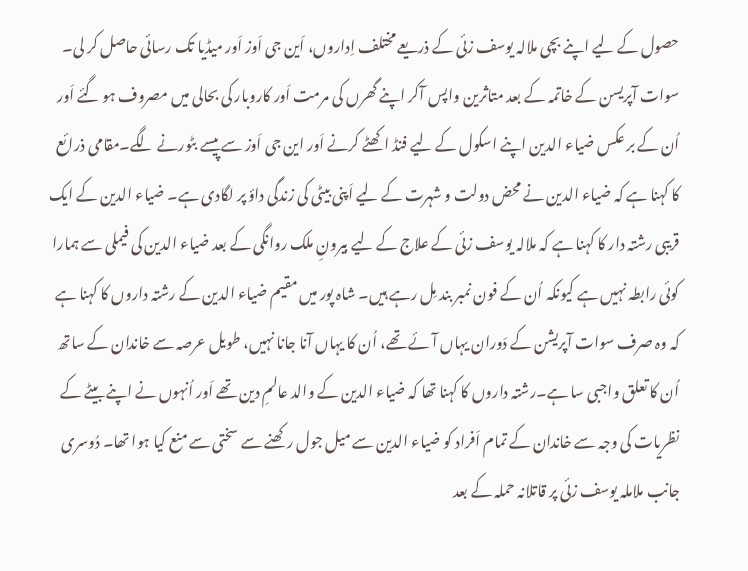حصول کے لیے اپنے بچی ملالہ یوسف زئی کے ذریعے مختلف اِداروں، اَین جی اَوز اَور میڈیا تک رسائی حاصل کر لی۔ سوات آپریسن کے خاتمہ کے بعد متاثرین واپس آکر اپنے گھرں کی مرمت اَور کاروبار کی بحالی میں مصروف ہو گئے اَور اُن کے بر عکس ضیاء الدین اپنے اسکول کے لیے فنڈ اکھٹے کرنے اَور این جی اَوز سے پیسے بٹورنے لگے۔مقامی ذرائع کا کہنا ہے کہ ضیاء الدین نے محض دولت و شہرت کے لیے اَپنی بیٹی کی زندگی داؤ پر لگادی ہے۔ ضیاء الدین کے ایک قریبی رشتہ دار کا کہنا ہے کہ ملالہ یوسف زئی کے علاج کے لیے بیرونِ ملک روانگی کے بعد ضیاء الدین کی فیملی سے ہمارا کوئی رابطہ نہیں ہے کیونکہ اُن کے فون نمبر بند مِل رہے ہیں۔ شاہ پور میں مقیم ضیاء الدین کے رشتہ داروں کا کہنا ہے کہ وہ صرف سوات آپریشن کے دَوران یہاں آئے تھے، اُن کا یہاں آنا جانا نہیں، طویل عرصہ سے خاندان کے ساتھ اُن کا تعلق واجبی سا ہے۔رشتہ داروں کا کہنا تھا کہ ضیاء الدین کے والد عالمِ دین تھے اَور اُنہوں نے اپنے بیٹے کے نظریات کی وجہ سے خاندان کے تمام اَفراد کو ضیاء الدین سے میل جول رکھنے سے سختی سے منع کیا ہوا تھا۔ دُوسری جانب ملاملہ یوسف زئی پر قاتلانہ حملہ کے بعد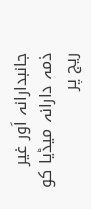جانبدارانہ اَور غیر ذمہ دارانہ میڈیا کو ریج پر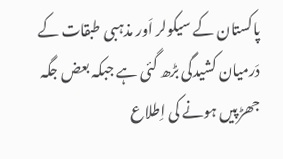پاکستان کے سیکولر اَور مذہبی طبقات کے دَرمیان کشیدگی بڑھ گئی ہے جبکہ بعض جگہ جھڑپیں ہونے کی اِطلاع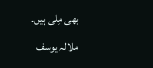بھی مِلی ہیں۔ ملالہ یوسف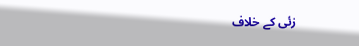زئی کے خلاف